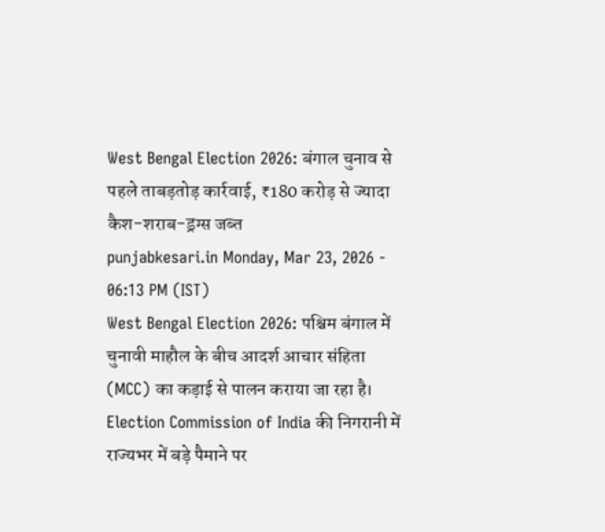West Bengal Election 2026: बंगाल चुनाव से पहले ताबड़तोड़ कार्रवाई, ₹180 करोड़ से ज्यादा कैश-शराब-ड्रग्स जब्त
punjabkesari.in Monday, Mar 23, 2026 - 06:13 PM (IST)
West Bengal Election 2026: पश्चिम बंगाल में चुनावी माहौल के बीच आदर्श आचार संहिता (MCC) का कड़ाई से पालन कराया जा रहा है। Election Commission of India की निगरानी में राज्यभर में बड़े पैमाने पर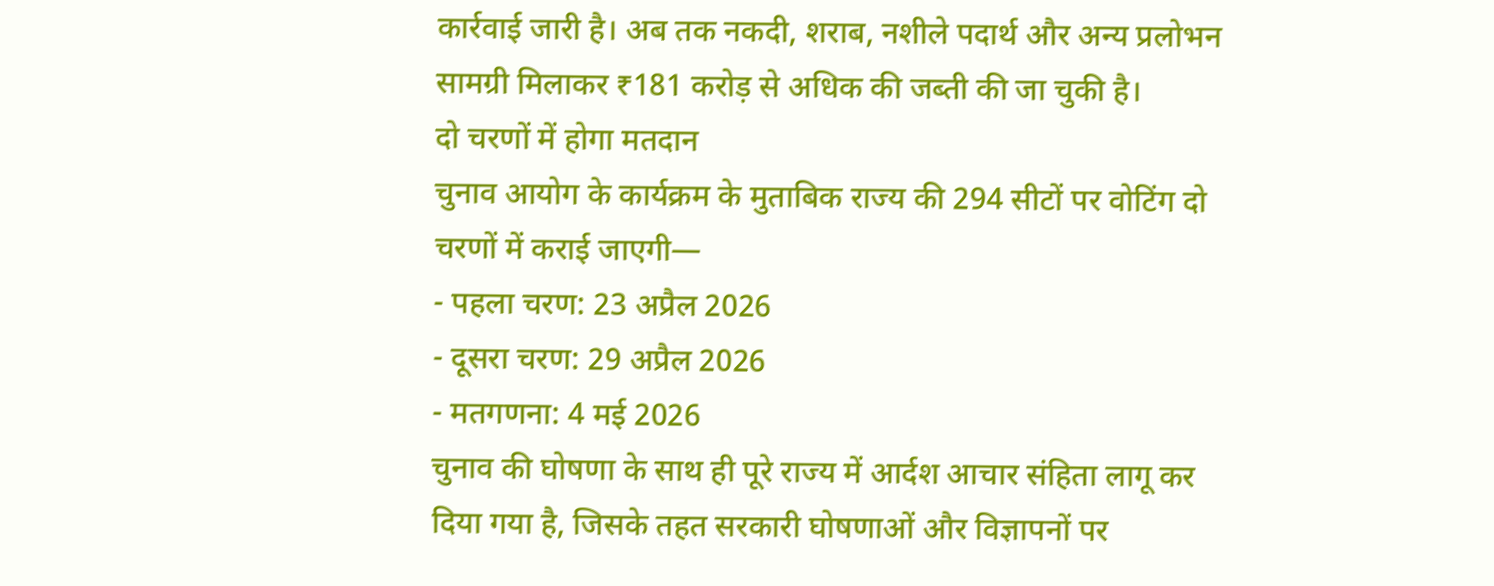कार्रवाई जारी है। अब तक नकदी, शराब, नशीले पदार्थ और अन्य प्रलोभन सामग्री मिलाकर ₹181 करोड़ से अधिक की जब्ती की जा चुकी है।
दो चरणों में होगा मतदान
चुनाव आयोग के कार्यक्रम के मुताबिक राज्य की 294 सीटों पर वोटिंग दो चरणों में कराई जाएगी—
- पहला चरण: 23 अप्रैल 2026
- दूसरा चरण: 29 अप्रैल 2026
- मतगणना: 4 मई 2026
चुनाव की घोषणा के साथ ही पूरे राज्य में आर्दश आचार संहिता लागू कर दिया गया है, जिसके तहत सरकारी घोषणाओं और विज्ञापनों पर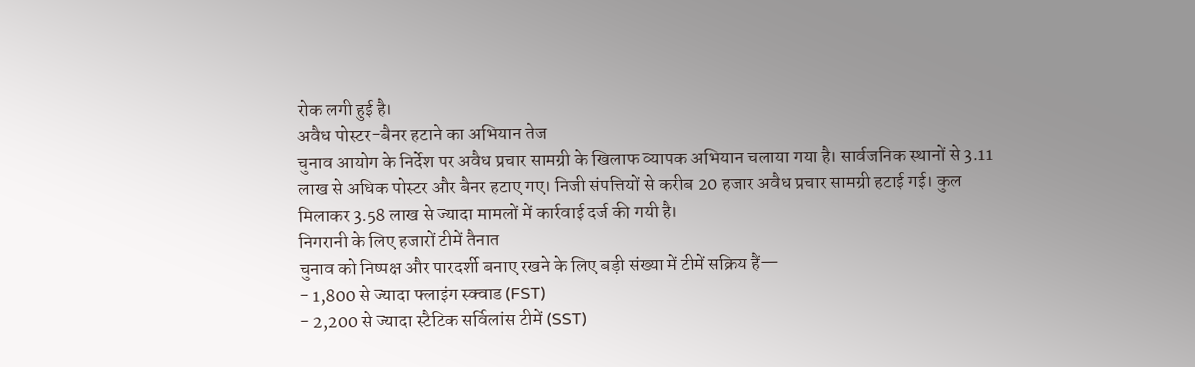रोक लगी हुई है।
अवैध पोस्टर-बैनर हटाने का अभियान तेज
चुनाव आयोग के निर्देश पर अवैध प्रचार सामग्री के खिलाफ व्यापक अभियान चलाया गया है। सार्वजनिक स्थानों से 3.11 लाख से अधिक पोस्टर और बैनर हटाए गए। निजी संपत्तियों से करीब 20 हजार अवैध प्रचार सामग्री हटाई गई। कुल मिलाकर 3.58 लाख से ज्यादा मामलों में कार्रवाई दर्ज की गयी है।
निगरानी के लिए हजारों टीमें तैनात
चुनाव को निष्पक्ष और पारदर्शी बनाए रखने के लिए बड़ी संख्या में टीमें सक्रिय हैं—
- 1,800 से ज्यादा फ्लाइंग स्क्वाड (FST)
- 2,200 से ज्यादा स्टैटिक सर्विलांस टीमें (SST)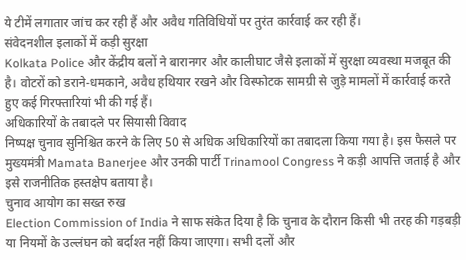ये टीमें लगातार जांच कर रही हैं और अवैध गतिविधियों पर तुरंत कार्रवाई कर रही हैं।
संवेदनशील इलाकों में कड़ी सुरक्षा
Kolkata Police और केंद्रीय बलों ने बारानगर और कालीघाट जैसे इलाकों में सुरक्षा व्यवस्था मजबूत की है। वोटरों को डराने-धमकाने, अवैध हथियार रखने और विस्फोटक सामग्री से जुड़े मामलों में कार्रवाई करते हुए कई गिरफ्तारियां भी की गई हैं।
अधिकारियों के तबादले पर सियासी विवाद
निष्पक्ष चुनाव सुनिश्चित करने के लिए 50 से अधिक अधिकारियों का तबादला किया गया है। इस फैसले पर मुख्यमंत्री Mamata Banerjee और उनकी पार्टी Trinamool Congress ने कड़ी आपत्ति जताई है और इसे राजनीतिक हस्तक्षेप बताया है।
चुनाव आयोग का सख्त रुख
Election Commission of India ने साफ संकेत दिया है कि चुनाव के दौरान किसी भी तरह की गड़बड़ी या नियमों के उल्लंघन को बर्दाश्त नहीं किया जाएगा। सभी दलों और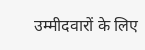उम्मीदवारों के लिए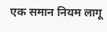एक समान नियम लागू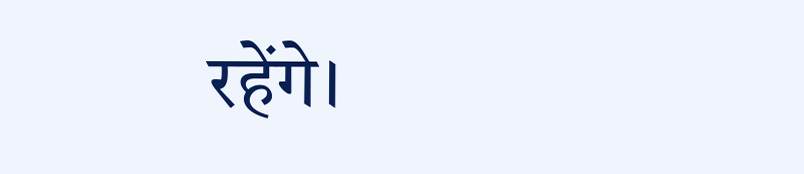रहेंगे।